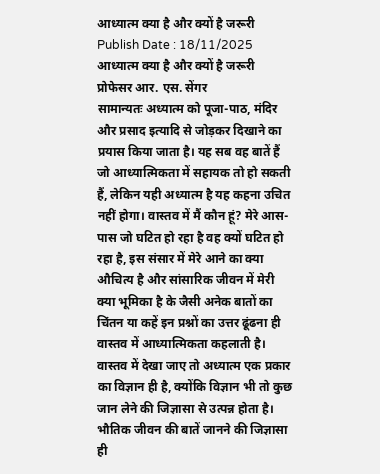आध्यात्म क्या है और क्यों है जरूरी Publish Date : 18/11/2025
आध्यात्म क्या है और क्यों है जरूरी
प्रोफेसर आर. एस. सेंगर
सामान्यतः अध्यात्म को पूजा-पाठ, मंदिर और प्रसाद इत्यादि से जोड़कर दिखाने का प्रयास किया जाता है। यह सब वह बातें हैं जो आध्यात्मिकता में सहायक तो हो सकती हैं, लेकिन यही अध्यात्म है यह कहना उचित नहीं होगा। वास्तव में मैं कौन हूं? मेरे आस-पास जो घटित हो रहा है वह क्यों घटित हो रहा है, इस संसार में मेरे आने का क्या औचित्य है और सांसारिक जीवन में मेरी क्या भूमिका है के जैसी अनेक बातों का चिंतन या कहें इन प्रश्नों का उत्तर ढूंढना ही वास्तव में आध्यात्मिकता कहलाती है।
वास्तव में देखा जाए तो अध्यात्म एक प्रकार का विज्ञान ही है, क्योंकि विज्ञान भी तो कुछ जान लेने की जिज्ञासा से उत्पन्न होता है। भौतिक जीवन की बातें जानने की जिज्ञासा ही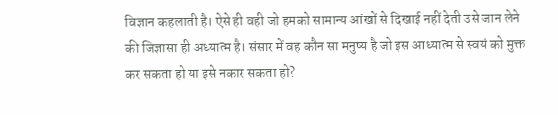विज्ञान कहलाती है। ऐसे ही वही जो हमको सामान्य आंखों से दिखाई नहीं देती उसे जान लेने की जिज्ञासा ही अध्यात्म है। संसार में वह कौन सा मनुष्य है जो इस आध्यात्म से स्वयं को मुक्त कर सकता हो या इसे नकार सकता हो?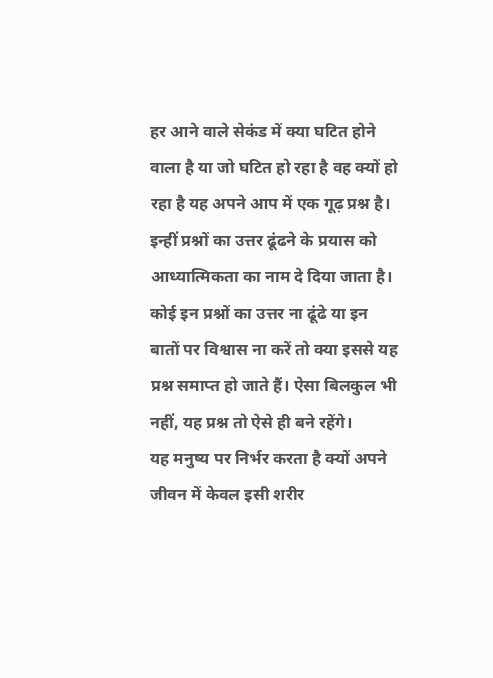हर आने वाले सेकंड में क्या घटित होने वाला है या जो घटित हो रहा है वह क्यों हो रहा है यह अपने आप में एक गूढ़ प्रश्न है। इन्हीं प्रश्नों का उत्तर ढूंढने के प्रयास को आध्यात्मिकता का नाम दे दिया जाता है। कोई इन प्रश्नों का उत्तर ना ढूंढे या इन बातों पर विश्वास ना करें तो क्या इससे यह प्रश्न समाप्त हो जाते हैं। ऐसा बिलकुल भी नहीं, यह प्रश्न तो ऐसे ही बने रहेंगे।
यह मनुष्य पर निर्भर करता है क्यों अपने जीवन में केवल इसी शरीर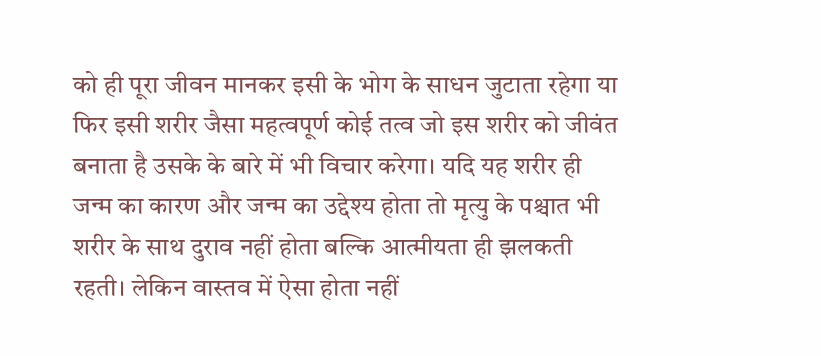को ही पूरा जीवन मानकर इसी के भोग के साधन जुटाता रहेगा या फिर इसी शरीर जैसा महत्वपूर्ण कोई तत्व जो इस शरीर को जीवंत बनाता है उसके के बारे में भी विचार करेगा। यदि यह शरीर ही जन्म का कारण और जन्म का उद्देश्य होता तो मृत्यु के पश्चात भी शरीर के साथ दुराव नहीं होता बल्कि आत्मीयता ही झलकती रहती। लेकिन वास्तव में ऐसा होता नहीं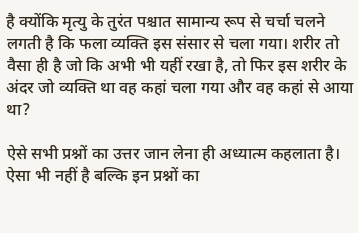है क्योंकि मृत्यु के तुरंत पश्चात सामान्य रूप से चर्चा चलने लगती है कि फला व्यक्ति इस संसार से चला गया। शरीर तो वैसा ही है जो कि अभी भी यहीं रखा है, तो फिर इस शरीर के अंदर जो व्यक्ति था वह कहां चला गया और वह कहां से आया था?

ऐसे सभी प्रश्नों का उत्तर जान लेना ही अध्यात्म कहलाता है। ऐसा भी नहीं है बल्कि इन प्रश्नों का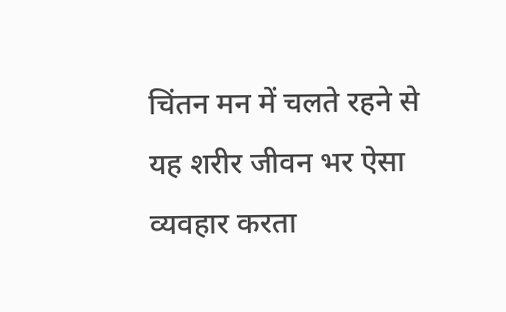चिंतन मन में चलते रहने से यह शरीर जीवन भर ऐसा व्यवहार करता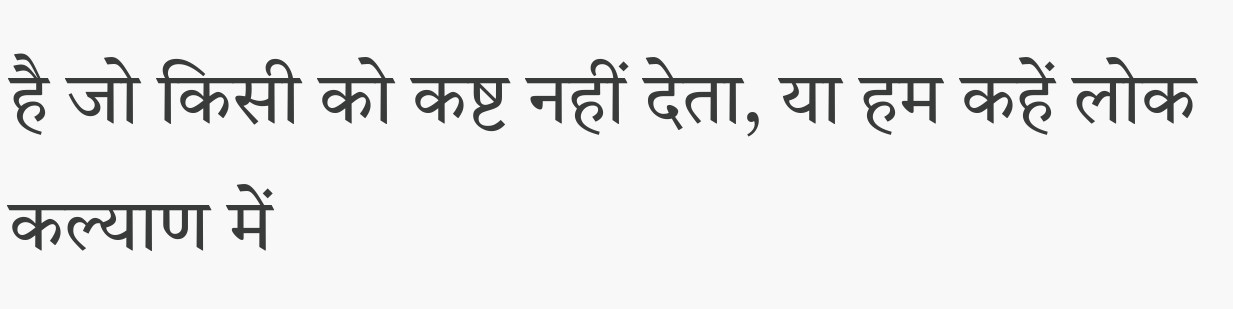है जो किसी को कष्ट नहीं देता, या हम कहें लोक कल्याण में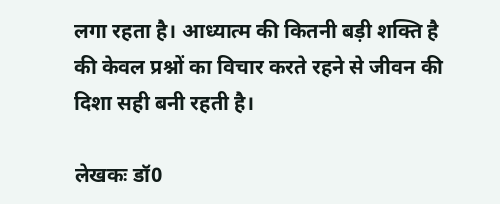लगा रहता है। आध्यात्म की कितनी बड़ी शक्ति है की केवल प्रश्नों का विचार करते रहने से जीवन की दिशा सही बनी रहती है।

लेखकः डॉ0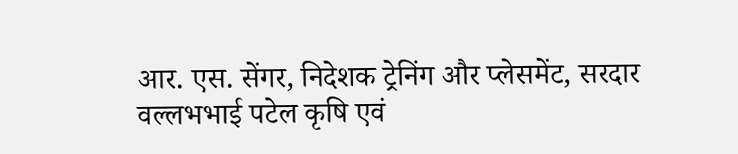आर. एस. सेंगर, निदेशक ट्रेनिंग और प्लेसमेंट, सरदार वल्लभभाई पटेल कृषि एवं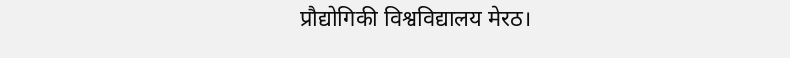प्रौद्योगिकी विश्वविद्यालय मेरठ।